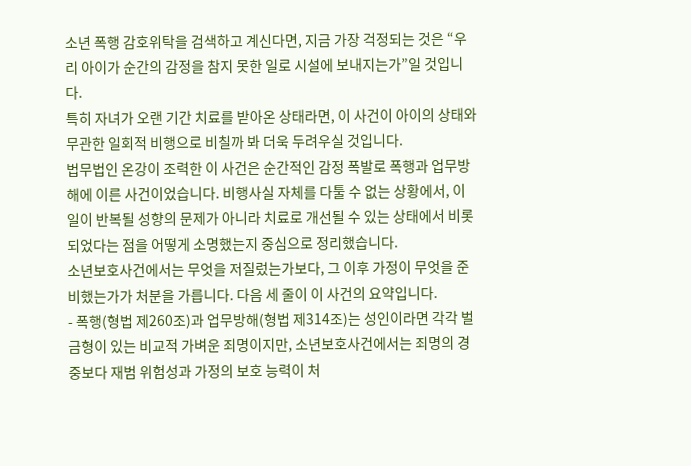소년 폭행 감호위탁을 검색하고 계신다면, 지금 가장 걱정되는 것은 “우리 아이가 순간의 감정을 참지 못한 일로 시설에 보내지는가”일 것입니다.
특히 자녀가 오랜 기간 치료를 받아온 상태라면, 이 사건이 아이의 상태와 무관한 일회적 비행으로 비칠까 봐 더욱 두려우실 것입니다.
법무법인 온강이 조력한 이 사건은 순간적인 감정 폭발로 폭행과 업무방해에 이른 사건이었습니다. 비행사실 자체를 다툴 수 없는 상황에서, 이 일이 반복될 성향의 문제가 아니라 치료로 개선될 수 있는 상태에서 비롯되었다는 점을 어떻게 소명했는지 중심으로 정리했습니다.
소년보호사건에서는 무엇을 저질렀는가보다, 그 이후 가정이 무엇을 준비했는가가 처분을 가릅니다. 다음 세 줄이 이 사건의 요약입니다.
- 폭행(형법 제260조)과 업무방해(형법 제314조)는 성인이라면 각각 벌금형이 있는 비교적 가벼운 죄명이지만, 소년보호사건에서는 죄명의 경중보다 재범 위험성과 가정의 보호 능력이 처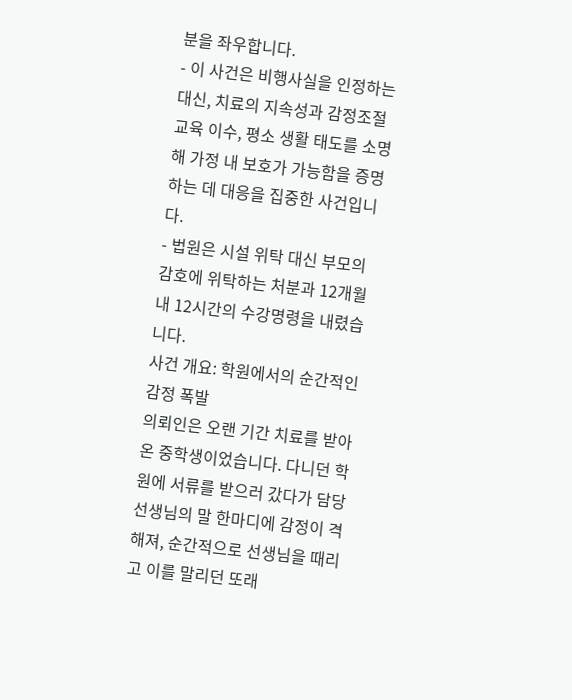분을 좌우합니다.
- 이 사건은 비행사실을 인정하는 대신, 치료의 지속성과 감정조절 교육 이수, 평소 생활 태도를 소명해 가정 내 보호가 가능함을 증명하는 데 대응을 집중한 사건입니다.
- 법원은 시설 위탁 대신 부모의 감호에 위탁하는 처분과 12개월 내 12시간의 수강명령을 내렸습니다.
사건 개요: 학원에서의 순간적인 감정 폭발
의뢰인은 오랜 기간 치료를 받아온 중학생이었습니다. 다니던 학원에 서류를 받으러 갔다가 담당 선생님의 말 한마디에 감정이 격해져, 순간적으로 선생님을 때리고 이를 말리던 또래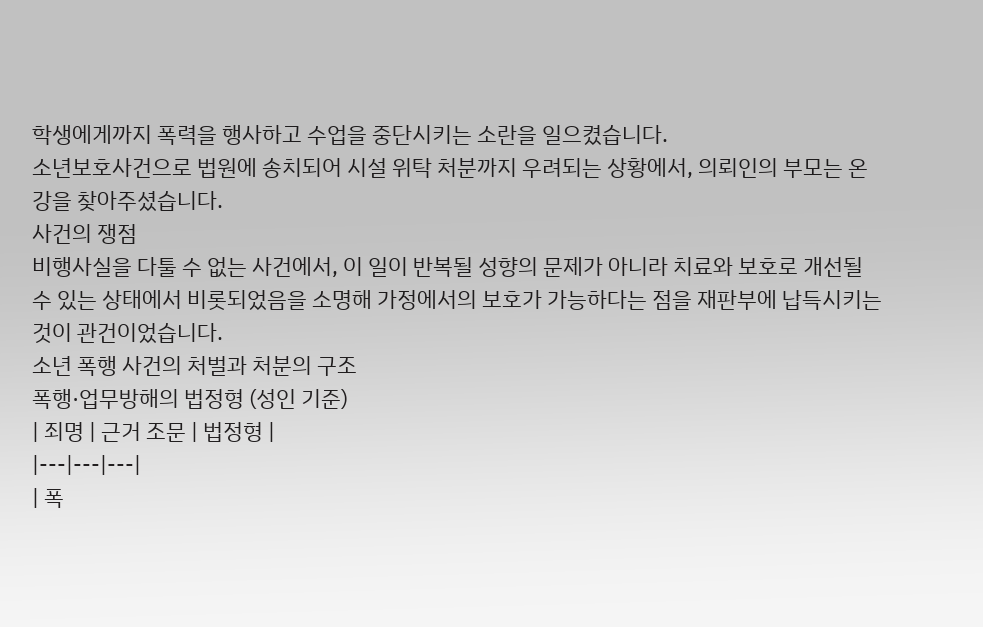학생에게까지 폭력을 행사하고 수업을 중단시키는 소란을 일으켰습니다.
소년보호사건으로 법원에 송치되어 시설 위탁 처분까지 우려되는 상황에서, 의뢰인의 부모는 온강을 찾아주셨습니다.
사건의 쟁점
비행사실을 다툴 수 없는 사건에서, 이 일이 반복될 성향의 문제가 아니라 치료와 보호로 개선될 수 있는 상태에서 비롯되었음을 소명해 가정에서의 보호가 가능하다는 점을 재판부에 납득시키는 것이 관건이었습니다.
소년 폭행 사건의 처벌과 처분의 구조
폭행·업무방해의 법정형 (성인 기준)
| 죄명 | 근거 조문 | 법정형 |
|---|---|---|
| 폭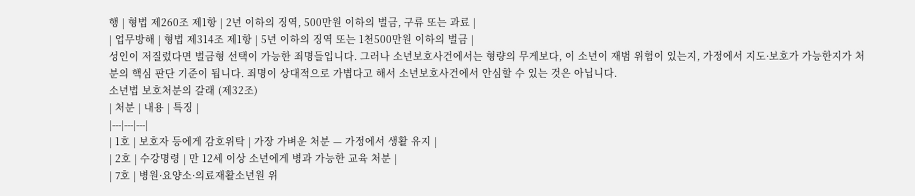행 | 형법 제260조 제1항 | 2년 이하의 징역, 500만원 이하의 벌금, 구류 또는 과료 |
| 업무방해 | 형법 제314조 제1항 | 5년 이하의 징역 또는 1천500만원 이하의 벌금 |
성인이 저질렀다면 벌금형 선택이 가능한 죄명들입니다. 그러나 소년보호사건에서는 형량의 무게보다, 이 소년이 재범 위험이 있는지, 가정에서 지도·보호가 가능한지가 처분의 핵심 판단 기준이 됩니다. 죄명이 상대적으로 가볍다고 해서 소년보호사건에서 안심할 수 있는 것은 아닙니다.
소년법 보호처분의 갈래 (제32조)
| 처분 | 내용 | 특징 |
|---|---|---|
| 1호 | 보호자 등에게 감호위탁 | 가장 가벼운 처분 — 가정에서 생활 유지 |
| 2호 | 수강명령 | 만 12세 이상 소년에게 병과 가능한 교육 처분 |
| 7호 | 병원·요양소·의료재활소년원 위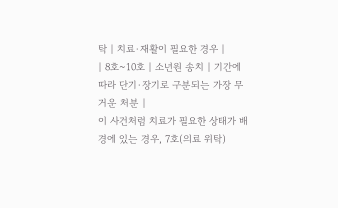탁 | 치료·재활이 필요한 경우 |
| 8호~10호 | 소년원 송치 | 기간에 따라 단기·장기로 구분되는 가장 무거운 처분 |
이 사건처럼 치료가 필요한 상태가 배경에 있는 경우, 7호(의료 위탁)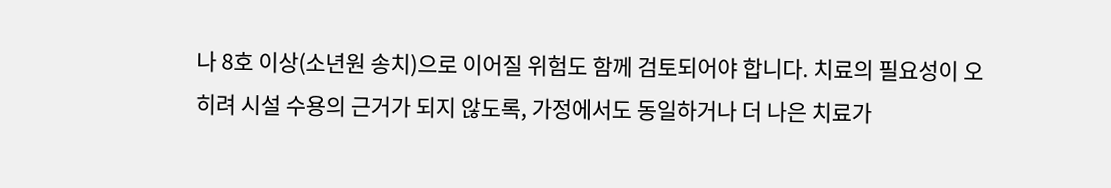나 8호 이상(소년원 송치)으로 이어질 위험도 함께 검토되어야 합니다. 치료의 필요성이 오히려 시설 수용의 근거가 되지 않도록, 가정에서도 동일하거나 더 나은 치료가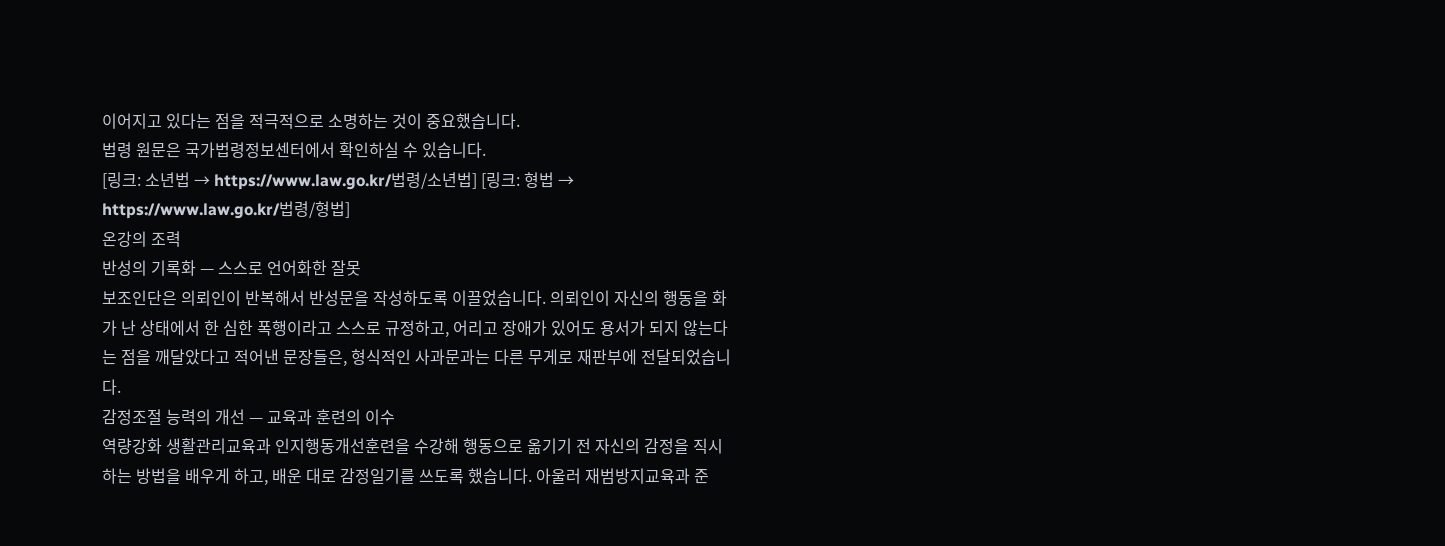이어지고 있다는 점을 적극적으로 소명하는 것이 중요했습니다.
법령 원문은 국가법령정보센터에서 확인하실 수 있습니다.
[링크: 소년법 → https://www.law.go.kr/법령/소년법] [링크: 형법 → https://www.law.go.kr/법령/형법]
온강의 조력
반성의 기록화 — 스스로 언어화한 잘못
보조인단은 의뢰인이 반복해서 반성문을 작성하도록 이끌었습니다. 의뢰인이 자신의 행동을 화가 난 상태에서 한 심한 폭행이라고 스스로 규정하고, 어리고 장애가 있어도 용서가 되지 않는다는 점을 깨달았다고 적어낸 문장들은, 형식적인 사과문과는 다른 무게로 재판부에 전달되었습니다.
감정조절 능력의 개선 — 교육과 훈련의 이수
역량강화 생활관리교육과 인지행동개선훈련을 수강해 행동으로 옮기기 전 자신의 감정을 직시하는 방법을 배우게 하고, 배운 대로 감정일기를 쓰도록 했습니다. 아울러 재범방지교육과 준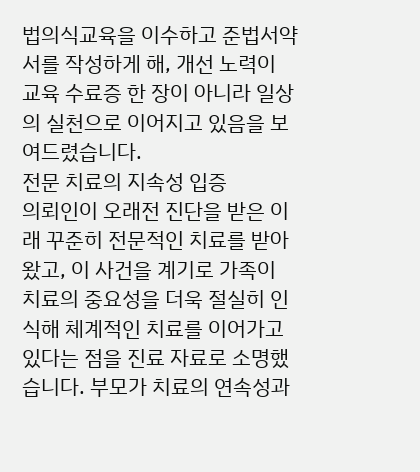법의식교육을 이수하고 준법서약서를 작성하게 해, 개선 노력이 교육 수료증 한 장이 아니라 일상의 실천으로 이어지고 있음을 보여드렸습니다.
전문 치료의 지속성 입증
의뢰인이 오래전 진단을 받은 이래 꾸준히 전문적인 치료를 받아왔고, 이 사건을 계기로 가족이 치료의 중요성을 더욱 절실히 인식해 체계적인 치료를 이어가고 있다는 점을 진료 자료로 소명했습니다. 부모가 치료의 연속성과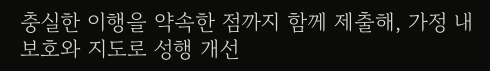충실한 이행을 약속한 점까지 함께 제출해, 가정 내 보호와 지도로 성행 개선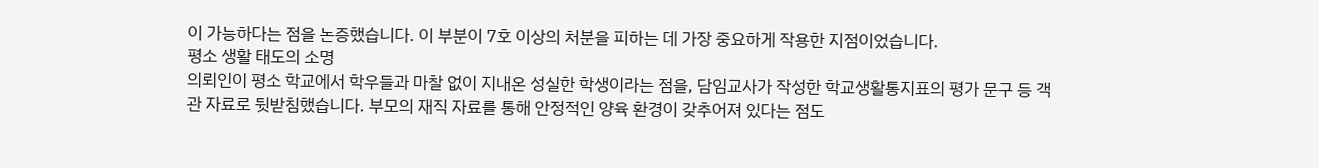이 가능하다는 점을 논증했습니다. 이 부분이 7호 이상의 처분을 피하는 데 가장 중요하게 작용한 지점이었습니다.
평소 생활 태도의 소명
의뢰인이 평소 학교에서 학우들과 마찰 없이 지내온 성실한 학생이라는 점을, 담임교사가 작성한 학교생활통지표의 평가 문구 등 객관 자료로 뒷받침했습니다. 부모의 재직 자료를 통해 안정적인 양육 환경이 갖추어져 있다는 점도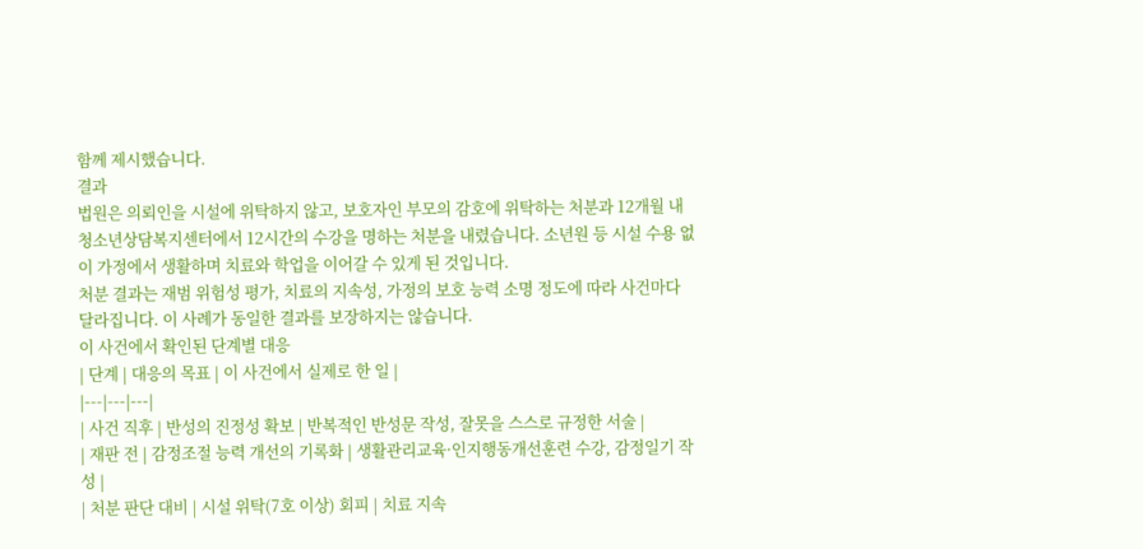함께 제시했습니다.
결과
법원은 의뢰인을 시설에 위탁하지 않고, 보호자인 부모의 감호에 위탁하는 처분과 12개월 내 청소년상담복지센터에서 12시간의 수강을 명하는 처분을 내렸습니다. 소년원 등 시설 수용 없이 가정에서 생활하며 치료와 학업을 이어갈 수 있게 된 것입니다.
처분 결과는 재범 위험성 평가, 치료의 지속성, 가정의 보호 능력 소명 정도에 따라 사건마다 달라집니다. 이 사례가 동일한 결과를 보장하지는 않습니다.
이 사건에서 확인된 단계별 대응
| 단계 | 대응의 목표 | 이 사건에서 실제로 한 일 |
|---|---|---|
| 사건 직후 | 반성의 진정성 확보 | 반복적인 반성문 작성, 잘못을 스스로 규정한 서술 |
| 재판 전 | 감정조절 능력 개선의 기록화 | 생활관리교육·인지행동개선훈련 수강, 감정일기 작성 |
| 처분 판단 대비 | 시설 위탁(7호 이상) 회피 | 치료 지속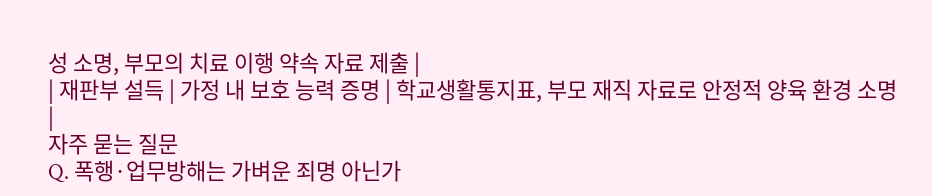성 소명, 부모의 치료 이행 약속 자료 제출 |
| 재판부 설득 | 가정 내 보호 능력 증명 | 학교생활통지표, 부모 재직 자료로 안정적 양육 환경 소명 |
자주 묻는 질문
Q. 폭행·업무방해는 가벼운 죄명 아닌가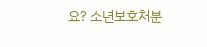요? 소년보호처분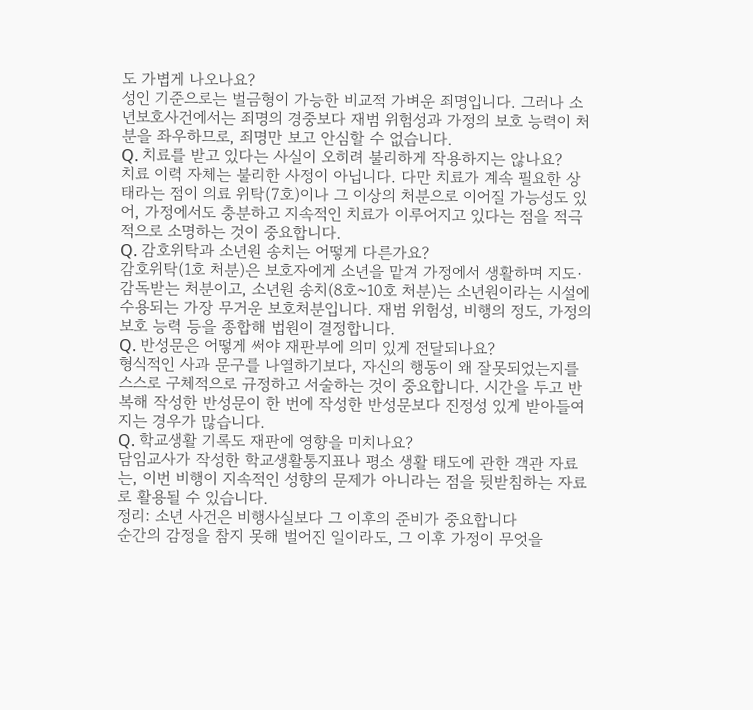도 가볍게 나오나요?
성인 기준으로는 벌금형이 가능한 비교적 가벼운 죄명입니다. 그러나 소년보호사건에서는 죄명의 경중보다 재범 위험성과 가정의 보호 능력이 처분을 좌우하므로, 죄명만 보고 안심할 수 없습니다.
Q. 치료를 받고 있다는 사실이 오히려 불리하게 작용하지는 않나요?
치료 이력 자체는 불리한 사정이 아닙니다. 다만 치료가 계속 필요한 상태라는 점이 의료 위탁(7호)이나 그 이상의 처분으로 이어질 가능성도 있어, 가정에서도 충분하고 지속적인 치료가 이루어지고 있다는 점을 적극적으로 소명하는 것이 중요합니다.
Q. 감호위탁과 소년원 송치는 어떻게 다른가요?
감호위탁(1호 처분)은 보호자에게 소년을 맡겨 가정에서 생활하며 지도·감독받는 처분이고, 소년원 송치(8호~10호 처분)는 소년원이라는 시설에 수용되는 가장 무거운 보호처분입니다. 재범 위험성, 비행의 정도, 가정의 보호 능력 등을 종합해 법원이 결정합니다.
Q. 반성문은 어떻게 써야 재판부에 의미 있게 전달되나요?
형식적인 사과 문구를 나열하기보다, 자신의 행동이 왜 잘못되었는지를 스스로 구체적으로 규정하고 서술하는 것이 중요합니다. 시간을 두고 반복해 작성한 반성문이 한 번에 작성한 반성문보다 진정성 있게 받아들여지는 경우가 많습니다.
Q. 학교생활 기록도 재판에 영향을 미치나요?
담임교사가 작성한 학교생활통지표나 평소 생활 태도에 관한 객관 자료는, 이번 비행이 지속적인 성향의 문제가 아니라는 점을 뒷받침하는 자료로 활용될 수 있습니다.
정리: 소년 사건은 비행사실보다 그 이후의 준비가 중요합니다
순간의 감정을 참지 못해 벌어진 일이라도, 그 이후 가정이 무엇을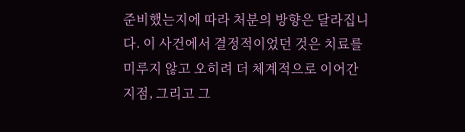준비했는지에 따라 처분의 방향은 달라집니다. 이 사건에서 결정적이었던 것은 치료를 미루지 않고 오히려 더 체계적으로 이어간 지점, 그리고 그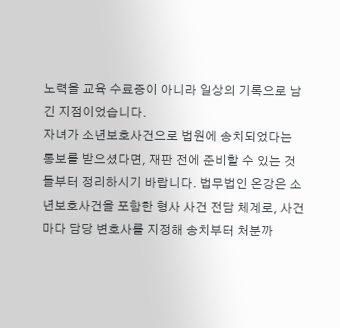노력을 교육 수료증이 아니라 일상의 기록으로 남긴 지점이었습니다.
자녀가 소년보호사건으로 법원에 송치되었다는 통보를 받으셨다면, 재판 전에 준비할 수 있는 것들부터 정리하시기 바랍니다. 법무법인 온강은 소년보호사건을 포함한 형사 사건 전담 체계로, 사건마다 담당 변호사를 지정해 송치부터 처분까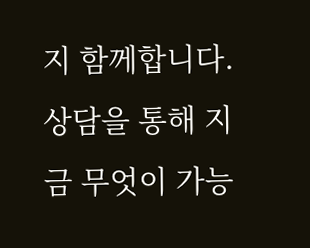지 함께합니다. 상담을 통해 지금 무엇이 가능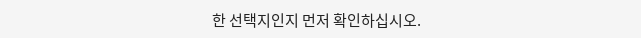한 선택지인지 먼저 확인하십시오.